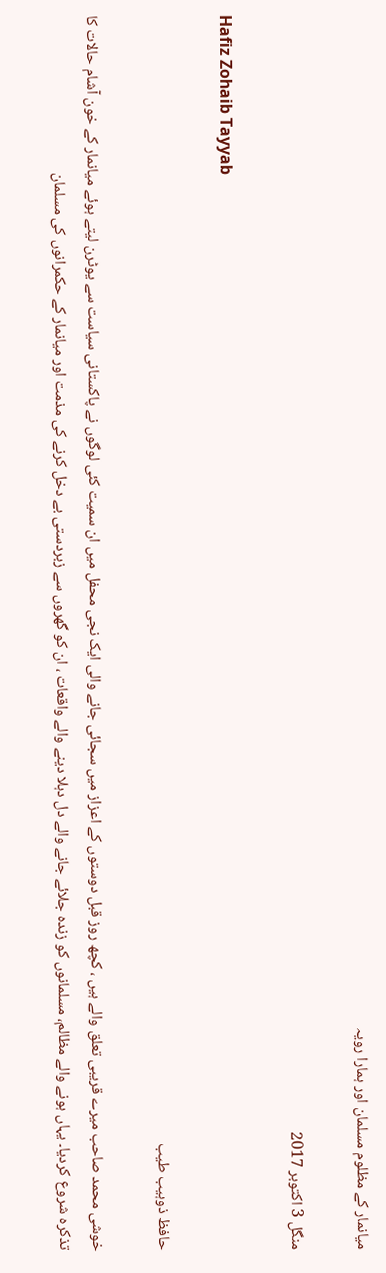میانمار کے مظلوم مسلمان اور ہمارا رویہ

منگل 3 اکتوبر 2017

Hafiz Zohaib Tayyab

حافظ ذوہیب طیب

خوشی محمد صاحب میرے قریبی تعلق والے ہیں ، کچھ روز قبل دوستوں کے اعزاز میں سجائی جانے والی ایک نجی محفل میں ان سمیت کئی لوگوں نے پاکستانی سیاست سے یوٹرن لیتے ہوئے میانمار کے خون آشام حالات کا تذکرہ شروع کردیا۔ یہاں ہونے والے مظالم، مسلمانوں کو زندہ جلائے جانے والے دل دہلا دینے والے واقعات ، ان کو گھروں سے زبردستی بے دخل کرنے کی مذمت اور میانمار کے حکمرانوں کی مسلمان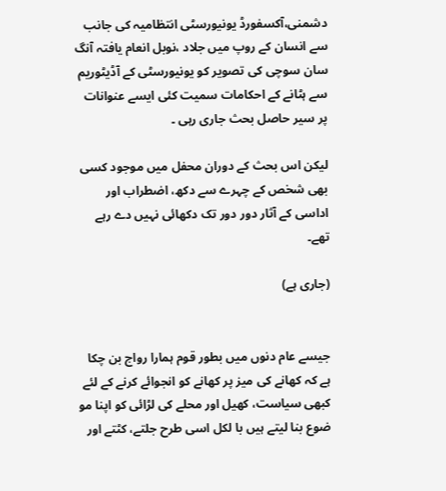دشمنی،آکسفورڈ یونیورسٹی انتظامیہ کی جانب سے انسان کے روپ میں جلاد ،نوبل انعام یافتہ آنگ سان سوچی کی تصویر کو یونیورسٹی کے آڈیٹوریم سے ہٹانے کے احکامات سمیت کئی ایسے عنوانات پر سیر حاصل بحث جاری رہی ۔

لیکن اس بحث کے دوران محفل میں موجود کسی بھی شخص کے چہرے سے دکھ، اضطراب اور اداسی کے آثار دور دور تک دکھائی نہیں دے رہے تھے۔

(جاری ہے)


جیسے عام دنوں میں بطور قوم ہمارا رواج بن چکا ہے کہ کھانے کی میز پر کھانے کو انجوائے کرنے کے لئے کبھی سیاست، کھیل اور محلے کی لڑائی کو اپنا مو ضوع بنا لیتے ہیں با لکل اسی طرح جلتے، کٹتے اور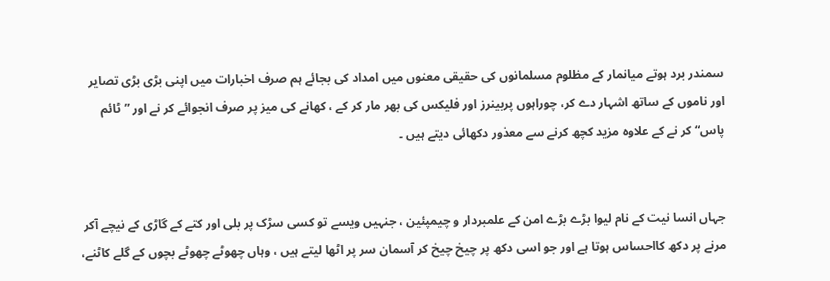سمندر برد ہوتے میانمار کے مظلوم مسلمانوں کی حقیقی معنوں میں امداد کی بجائے ہم صرف اخبارات میں اپنی بڑی بڑی تصایر اور ناموں کے ساتھ اشہار دے کر، چوراہوں پربینرز اور فلیکس کی بھر مار کر کے ، کھانے کی میز پر صرف انجوائے کر نے اور ”ٹائم پاس“ کر نے کے علاوہ مزید کچھ کرنے سے معذور دکھائی دیتے ہیں ۔


جہاں انسا نیت کے نام لیوا بڑے بڑے امن کے علمبردار و چیمپئین ، جنہیں ویسے تو کسی سڑک پر بلی اور کتے کے گاڑی کے نیچے آکر مرنے پر دکھ کااحساس ہوتا ہے اور جو اسی دکھ پر چیخ چیخ کر آسمان سر پر اٹھا لیتے ہیں ، وہاں چھوٹے چھوٹے بچوں کے گلے کاٹنے،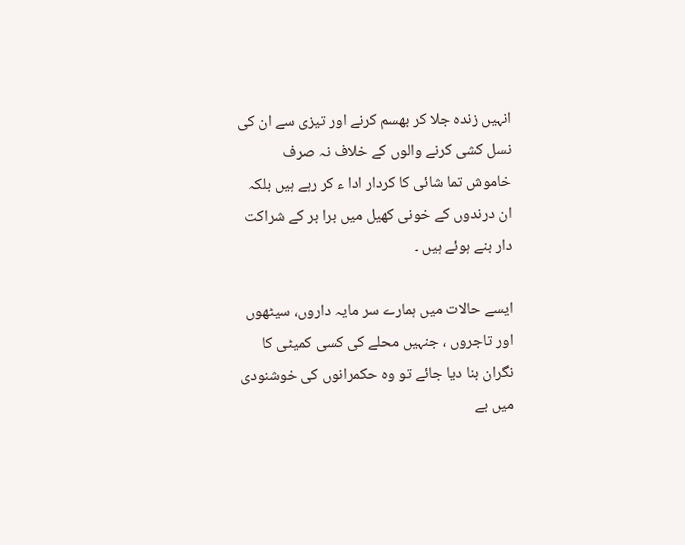انہیں زندہ جلا کر بھسم کرنے اور تیزی سے ان کی نسل کشی کرنے والوں کے خلاف نہ صرف خاموش تما شائی کا کردار ادا ء کر رہے ہیں بلکہ ان درندوں کے خونی کھیل میں برا بر کے شراکت دار بنے ہوئے ہیں ۔

ایسے حالات میں ہمارے سر مایہ داروں، سیٹھوں اور تاجروں ، جنہیں محلے کی کسی کمیٹی کا نگران بنا دیا جائے تو وہ حکمرانوں کی خوشنودی میں بے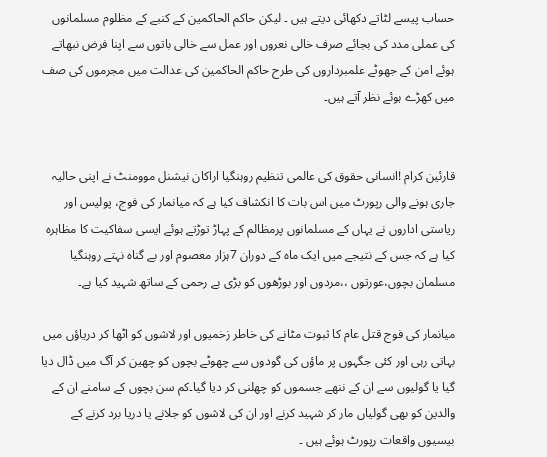حساب پیسے لٹاتے دکھائی دیتے ہیں ۔ لیکن حاکم الحاکمین کے کنبے کے مظلوم مسلمانوں کی عملی مدد کی بجائے صرف خالی نعروں اور عمل سے خالی باتوں سے اپنا فرض نبھاتے ہوئے امن کے جھوٹے علمبرداروں کی طرح حاکم الحاکمین کی عدالت میں مجرموں کی صف میں کھڑے ہوئے نظر آتے ہیں۔


قارئین کرام !انسانی حقوق کی عالمی تنظیم روہنگیا اراکان نیشنل موومنٹ نے اپنی حالیہ جاری ہونے والی رپورٹ میں اس بات کا انکشاف کیا ہے کہ میانمار کی فوج، پولیس اور ریاستی اداروں نے یہاں کے مسلمانوں پرمظالم کے پہاڑ توڑتے ہوئے ایسی سفاکیت کا مظاہرہ کیا ہے کہ جس کے نتیجے میں ایک ماہ کے دوران 7ہزار معصوم اور بے گناہ نہتے روہنگیا مسلمان بچوں،عورتوں ،،مردوں اور بوڑھوں کو بڑی بے رحمی کے ساتھ شہید کیا ہے۔

میانمار کی فوج قتل عام کا ثبوت مٹانے کی خاطر زخمیوں اور لاشوں کو اٹھا کر دریاؤں میں بہاتی رہی اور کئی جگہوں پر ماؤں کی گودوں سے چھوٹے بچوں کو چھین کر آگ میں ڈال دیا گیا یا گولیوں سے ان کے ننھے جسموں کو چھلنی کر دیا گیا۔کم سن بچوں کے سامنے ان کے والدین کو بھی گولیاں مار کر شہید کرنے اور ان کی لاشوں کو جلانے یا دریا برد کرنے کے بیسیوں واقعات رپورٹ ہوئے ہیں ۔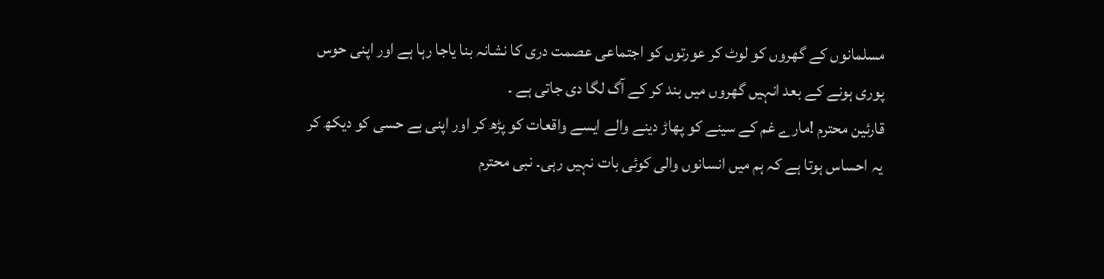مسلمانوں کے گھروں کو لوٹ کر عورتوں کو اجتماعی عصمت دری کا نشانہ بنا یاجا رہا ہے اور اپنی حوس پوری ہونے کے بعد انہیں گھروں میں بند کر کے آگ لگا دی جاتی ہے ۔
قارئین محترم !مارے غم کے سینے کو پھاڑ دینے والے ایسے واقعات کو پڑھ کر اور اپنی بے حسی کو دیکھ کر یہ احساس ہوتا ہے کہ ہم میں انسانوں والی کوئی بات نہیں رہی۔ نبی محترم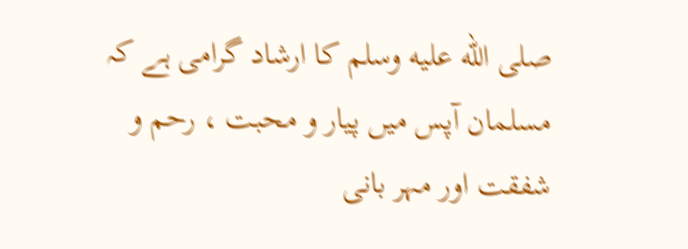صلى الله عليه وسلم کا ارشاد گرامی ہے کہ مسلمان آپس میں پیار و محبت ، رحم و شفقت اور مہر بانی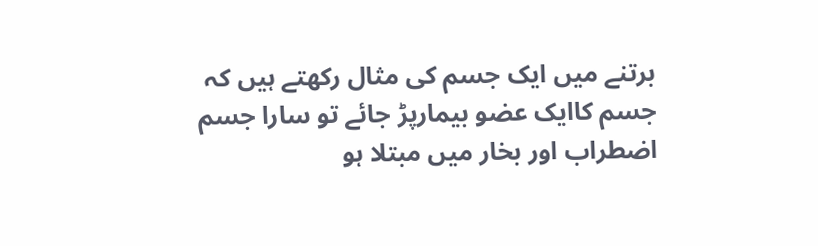برتنے میں ایک جسم کی مثال رکھتے ہیں کہ جسم کاایک عضو بیمارپڑ جائے تو سارا جسم اضطراب اور بخار میں مبتلا ہو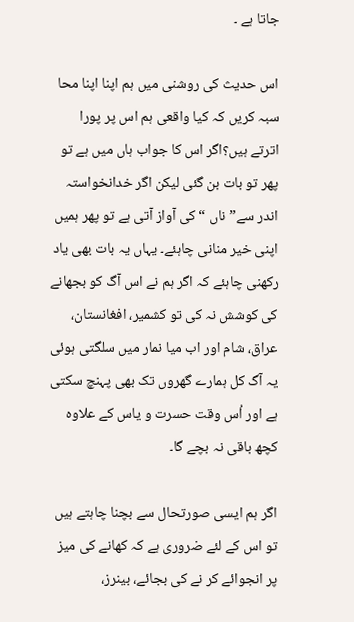جاتا ہے ۔

اس حدیث کی روشنی میں ہم اپنا اپنا محا سبہ کریں کہ کیا واقعی ہم اس پر پورا اترتے ہیں؟اگر اس کا جواب ہاں میں ہے تو پھر تو بات بن گئی لیکن اگر خدانخواستہ اندر سے” ناں “کی آواز آتی ہے تو پھر ہمیں اپنی خیر منانی چاہئے۔ یہاں یہ بات بھی یاد رکھنی چاہئے کہ اگر ہم نے اس آگ کو بجھانے کی کوشش نہ کی تو کشمیر، افغانستان، عراق، شام اور اب میا نمار میں سلگتی ہوئی یہ آگ کل ہمارے گھروں تک بھی پہنچ سکتی ہے اور اُس وقت حسرت و یاس کے علاوہ کچھ باقی نہ بچے گا۔

اگر ہم ایسی صورتحال سے بچنا چاہتے ہیں تو اس کے لئے ضروری ہے کہ کھانے کی میز پر انجوائے کر نے کی بجائے، بینرز،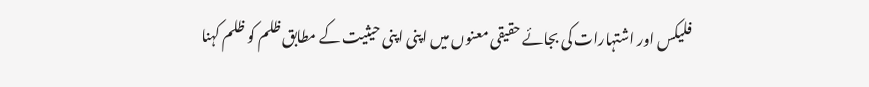فلیکس اور اشتہارات کی بجائے حقیقی معنوں میں اپنی اپنی حیثیت کے مطابق ظلم کو ظلم کہنا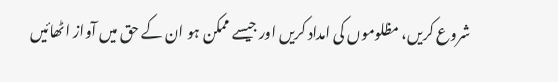شروع کریں، مظلوموں کی امداد کریں اور جیسے ممکن ہو ان کے حق میں آواز اٹھائیں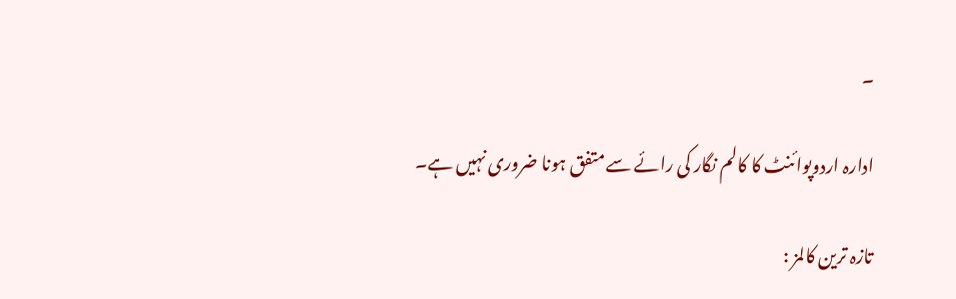۔

ادارہ اردوپوائنٹ کا کالم نگار کی رائے سے متفق ہونا ضروری نہیں ہے۔

تازہ ترین کالمز :